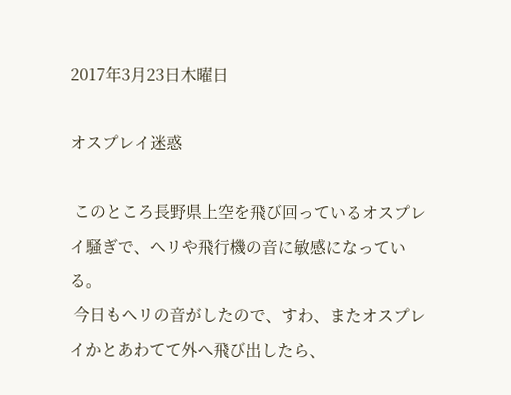2017年3月23日木曜日

オスプレイ迷惑

 このところ長野県上空を飛び回っているオスプレイ騒ぎで、ヘリや飛行機の音に敏感になっている。
 今日もヘリの音がしたので、すわ、またオスプレイかとあわてて外へ飛び出したら、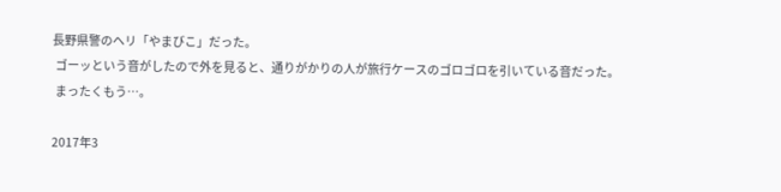長野県警のヘリ「やまびこ」だった。
 ゴーッという音がしたので外を見ると、通りがかりの人が旅行ケースのゴロゴロを引いている音だった。
 まったくもう…。

2017年3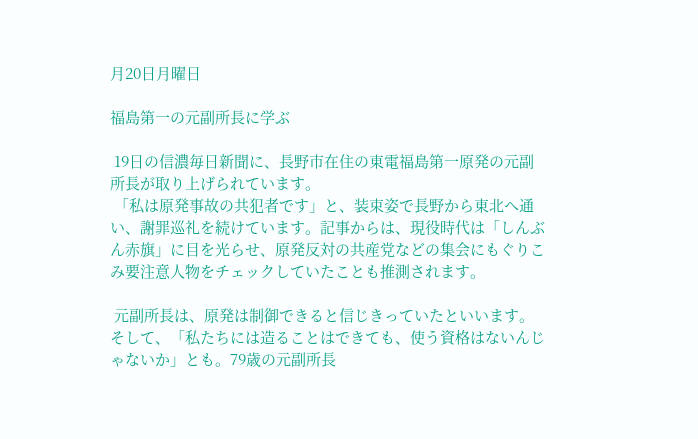月20日月曜日

福島第一の元副所長に学ぶ

 19日の信濃毎日新聞に、長野市在住の東電福島第一原発の元副所長が取り上げられています。
 「私は原発事故の共犯者です」と、装束姿で長野から東北へ通い、謝罪巡礼を続けています。記事からは、現役時代は「しんぶん赤旗」に目を光らせ、原発反対の共産党などの集会にもぐりこみ要注意人物をチェックしていたことも推測されます。

 元副所長は、原発は制御できると信じきっていたといいます。そして、「私たちには造ることはできても、使う資格はないんじゃないか」とも。79歳の元副所長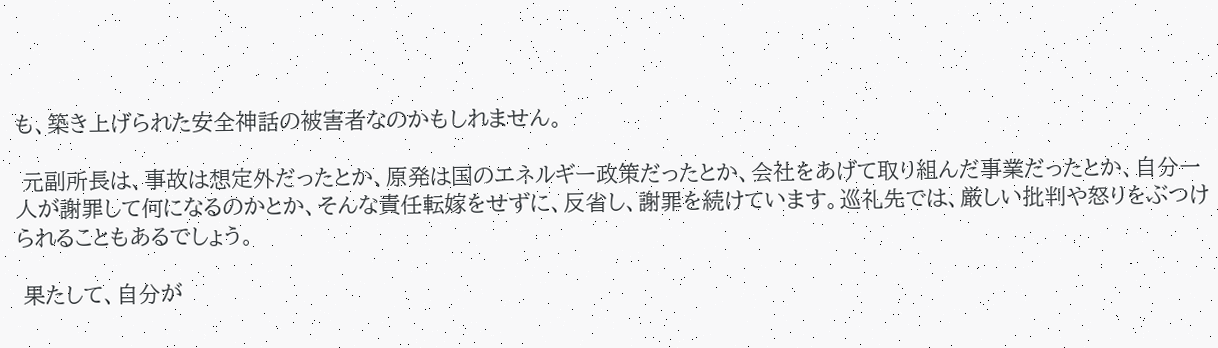も、築き上げられた安全神話の被害者なのかもしれません。

 元副所長は、事故は想定外だったとか、原発は国のエネルギー政策だったとか、会社をあげて取り組んだ事業だったとか、自分一人が謝罪して何になるのかとか、そんな責任転嫁をせずに、反省し、謝罪を続けています。巡礼先では、厳しい批判や怒りをぶつけられることもあるでしょう。

 果たして、自分が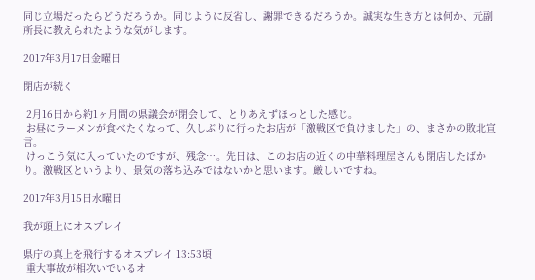同じ立場だったらどうだろうか。同じように反省し、謝罪できるだろうか。誠実な生き方とは何か、元副所長に教えられたような気がします。

2017年3月17日金曜日

閉店が続く

 2月16日から約1ヶ月間の県議会が閉会して、とりあえずほっとした感じ。
 お昼にラーメンが食べたくなって、久しぶりに行ったお店が「激戦区で負けました」の、まさかの敗北宣言。
 けっこう気に入っていたのですが、残念…。先日は、このお店の近くの中華料理屋さんも閉店したばかり。激戦区というより、景気の落ち込みではないかと思います。厳しいですね。

2017年3月15日水曜日

我が頭上にオスプレイ

県庁の真上を飛行するオスプレイ 13:53頃
 重大事故が相次いでいるオ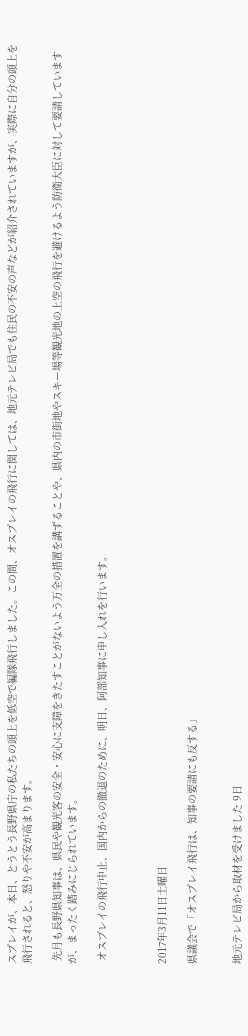スプレイが、本日、とうとう長野県庁の私たちの頭上を低空で編隊飛行しました。この間、オスプレイの飛行に関しては、地元テレビ局でも住民の不安の声などが紹介されていますが、実際に自分の頭上を飛行されると、怒りや不安が高まります。

 先月も長野県知事は、県民や観光客の安全・安心に支障をきたすことがないよう万全の措置を講ずることや、県内の市街地やスキー場等観光地の上空の飛行を避けるよう防衛大臣に対して要請していますが、まったく踏みにじられています。

 オスプレイの飛行中止、国内からの撤退のために、明日、阿部知事に申し入れを行います。



2017年3月11日土曜日

県議会で「オスプレイ飛行は、知事の要請にも反する」


地元テレビ局から取材を受けました 9日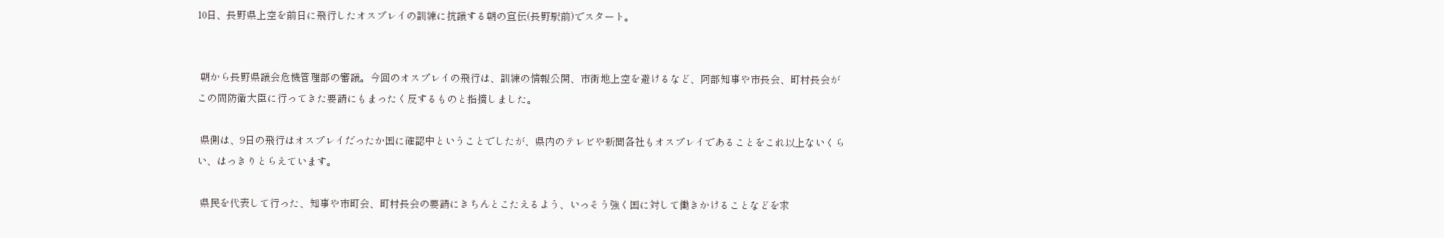10日、長野県上空を前日に飛行したオスプレイの訓練に抗議する朝の宣伝(長野駅前)でスタート。


 朝から長野県議会危機管理部の審議。今回のオスプレイの飛行は、訓練の情報公開、市街地上空を避けるなど、阿部知事や市長会、町村長会がこの間防衛大臣に行ってきた要請にもまったく反するものと指摘しました。

 県側は、9日の飛行はオスプレイだったか国に確認中ということでしたが、県内のテレビや新聞各社もオスプレイであることをこれ以上ないくらい、はっきりとらえています。

 県民を代表して行った、知事や市町会、町村長会の要請にきちんとこたえるよう、いっそう強く国に対して働きかけることなどを求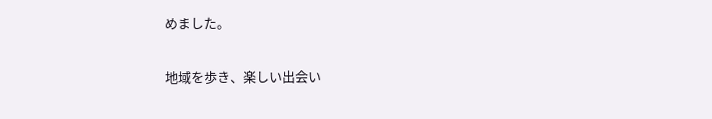めました。

地域を歩き、楽しい出会い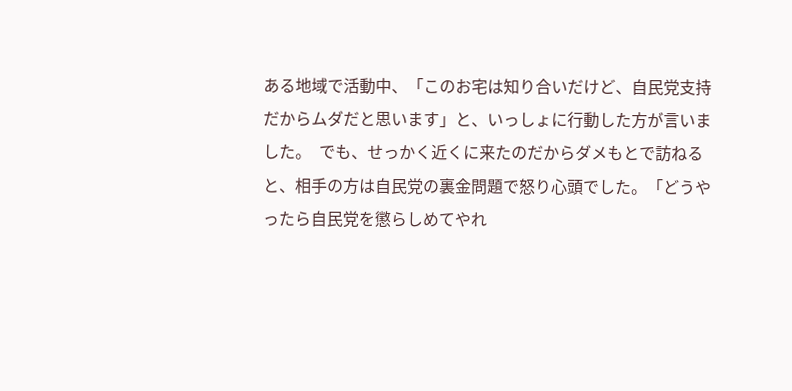ある地域で活動中、「このお宅は知り合いだけど、自民党支持だからムダだと思います」と、いっしょに行動した方が言いました。  でも、せっかく近くに来たのだからダメもとで訪ねると、相手の方は自民党の裏金問題で怒り心頭でした。「どうやったら自民党を懲らしめてやれ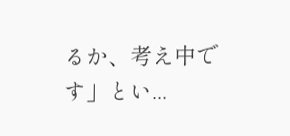るか、考え中です」とい...